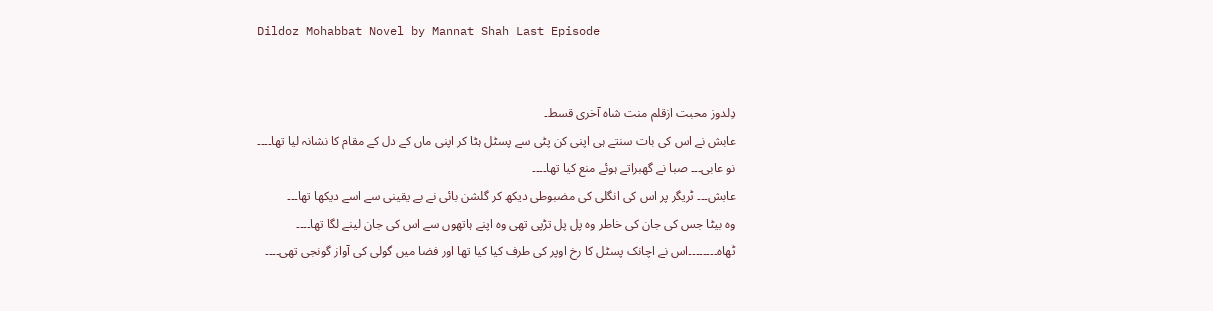Dildoz Mohabbat Novel by Mannat Shah Last Episode


دِلدوز محبت ازقلم منت شاہ آخری قسط۔
عابش نے اس کی بات سنتے ہی اپنی کن پٹی سے پسٹل ہٹا کر اپنی ماں کے دل کے مقام کا نشانہ لیا تھا۔۔۔۔
نو عابی۔۔۔ صبا نے گھبراتے ہوئے منع کیا تھا۔۔۔۔
عابش۔۔۔ ٹریگر پر اس کی انگلی کی مضبوطی دیکھ کر گلشن بائی نے بے یقینی سے اسے دیکھا تھا۔۔۔
وہ بیٹا جس کی جان کی خاطر وہ پل پل تڑپی تھی وہ اپنے ہاتھوں سے اس کی جان لینے لگا تھا۔۔۔۔
ٹھاہ۔۔۔۔۔۔۔۔اس نے اچانک پسٹل کا رخ اوپر کی طرف کیا کیا تھا اور فضا میں گولی کی آواز گونجی تھی۔۔۔۔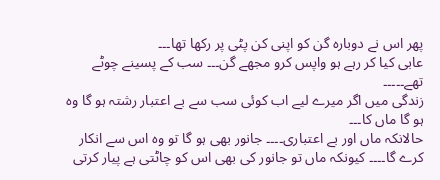پھر اس نے دوبارہ گن کو اپنی کن پٹی پر رکھا تھا۔۔۔
عابی کیا کر رہے ہو واپس کرو مجھے گن۔۔۔ سب کے پسینے چوٹے تھے۔۔۔۔۔
زندگی میں اگر میرے لیے اب کوئی سب سے بے اعتبار رشتہ ہو گا وہ ہو گا ماں کا۔۔۔
حالانکہ ماں اور بے اعتباری۔۔۔۔ جانور بھی ہو گا تو وہ اس سے انکار کرے گا۔۔۔۔ کیونکہ ماں تو جانور کی بھی اس کو چاٹتی ہے پیار کرتی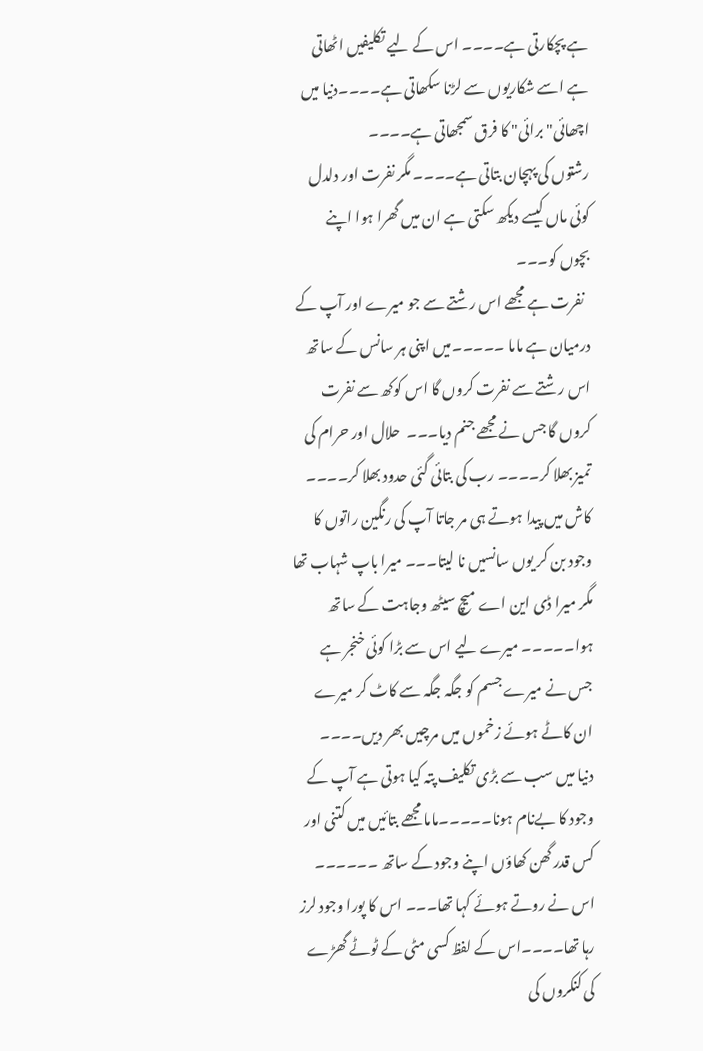ہے پچکارتی ہے۔۔۔۔ اس کے لیے تکلیفیں اٹھاتی ہے اسے شکاریوں سے لڑنا سکھاتی ہے۔۔۔۔دنیا میں اچھائی" برائی" کا فرق سمجھاتی ہے۔۔۔۔
رشتوں کی پہچان بتاتی ہے۔۔۔۔ مگر نفرت اور دلدل کوئی ماں کیسے دیکھ سکتی ہے ان میں گھرا ہوا اپنے بچوں کو۔۔۔
  نفرت ہے مجھے اس رشتے سے جو میرے اور آپ کے درمیان ہے ماما ۔۔۔۔۔میں اپنی ہر سانس کے ساتھ اس رشتے سے نفرت کروں گا اس کوکھ سے نفرت کروں گا جس نے مجھے جنم دیا۔۔۔  حلال اور حرام کی تمیز بھلا کر۔۔۔۔ رب کی بتائی گئی حدود بھلا کر۔۔۔۔
کاش میں پیدا ہوتے ہی مر جاتا آپ کی رنگین راتوں کا وجود بن کر یوں سانسیں نا لیتا۔۔۔ میرا باپ شہاب تھا مگر میرا ڈی این اے میچ سیٹھ وجاہت کے ساتھ ہوا۔۔۔۔۔ میرے لیے اس سے بڑا کوئی خنجر ہے جس نے میرے جسم کو جگہ جگہ سے کاٹ کر میرے ان کاٹے ہوئے زخموں میں مرچیں بھر دیں۔۔۔۔
دنیا میں سب سے بڑی تکلیف پتہ کیا ہوتی ہے آپ کے وجود کا بےنام ہونا۔۔۔۔۔ماما مجھے بتائیں میں کتنی اور کس قدر گھن کھاؤں اپنے وجود کے ساتھ ۔۔۔۔۔۔
اس نے روتے ہوئے کہا تھا۔۔۔ اس کا پورا وجود لرز رہا تھا۔۔۔۔اس کے لفظ کسی مٹی کے ٹوٹے گھڑے کی کنکروں کی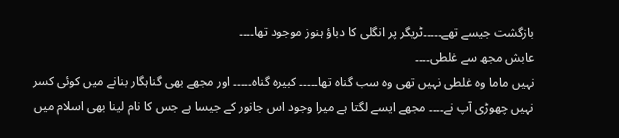بازگشت جیسے تھے۔۔۔۔۔ٹریگر پر انگلی کا دباؤ ہنوز موجود تھا۔۔۔۔
عابش مجھ سے غلطی۔۔۔۔
نہیں ماما وہ غلطی نہیں تھی وہ سب گناہ تھا۔۔۔۔۔ کبیرہ گناہ۔۔۔۔۔ اور مجھے بھی گناہگار بنانے میں کوئی کسر نہیں چھوڑی آپ نے۔۔۔۔ مجھے ایسے لگتا ہے میرا وجود اس جانور کے جیسا ہے جس کا نام لینا بھی اسلام میں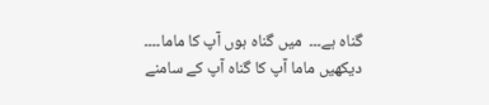گناہ ہے۔۔۔  میں گناہ ہوں آپ کا ماما۔۔۔۔
دیکھیں ماما آپ کا گناہ آپ کے سامنے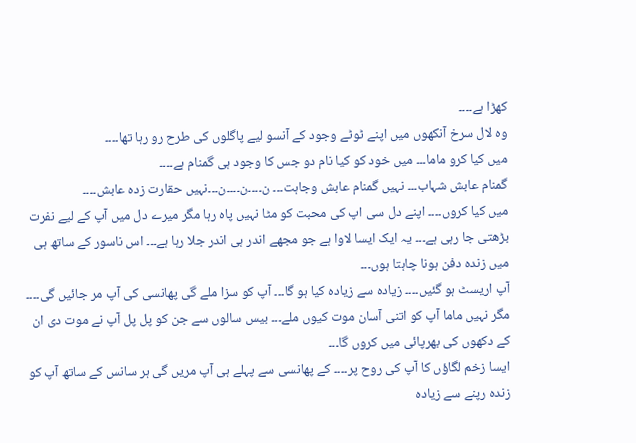کھڑا ہے۔۔۔۔
وہ لال سرخ آنکھوں میں اپنے ٹوٹے وجود کے آنسو لیے پاگلوں کی طرح رو رہا تھا۔۔۔۔
میں کیا کرو ماما۔۔۔ میں خود کو کیا نام دو جس کا وجود ہی گمنام ہے۔۔۔۔
گمنام عابش شہاب۔۔۔ نہیں گمنام عابش وجاہت۔۔۔ ن۔۔۔۔ن۔۔۔۔ن۔۔۔نہیں حقارت زدہ عابش۔۔۔۔
میں کیا کروں۔۔۔۔ اپنے دل سی اپ کی محبت کو مٹا نہیں پاہ رہا مگر میرے دل میں آپ کے لیے نفرت بڑھتی جا رہی ہے۔۔۔ یہ ایک ایسا لاوا ہے جو مجھے اندر ہی اندر جلا رہا ہے۔۔۔ اس ناسور کے ساتھ ہی میں زندہ دفن ہونا چاہتا ہوں۔۔۔
آپ اریسٹ ہو گئیں۔۔۔۔ زیادہ سے زیادہ کیا ہو گا۔۔۔ آپ کو سزا ملے گی پھانسی کی آپ مر جائیں گی۔۔۔۔
مگر نہیں ماما آپ کو اتنی آسان موت کیوں ملے۔۔۔ بیس سالوں سے جن کو پل پل آپ نے موت دی ان کے دکھوں کی بھرپائی میں کروں گا۔۔۔
ایسا زخم لگاؤں کا آپ کی روح پر۔۔۔۔ کے پھانسی سے پہلے ہی آپ مریں گی ہر سانس کے ساتھ آپ کو زندہ رپنے سے زیادہ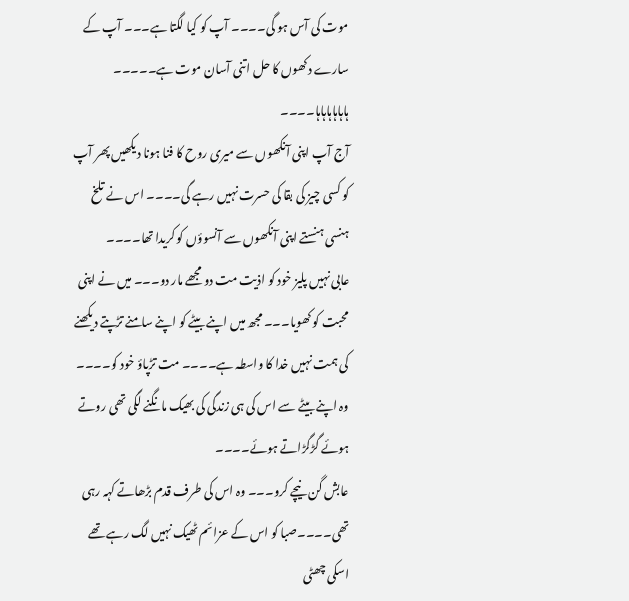موت کی آس ہو گی۔۔۔۔ آپ کو کیا لگتا ہے۔۔۔ آپ کے سارے دکھوں کا حل اتنی آسان موت ہے۔۔۔۔۔ ہاہاہاہاہاہا۔۔۔۔
آج آپ اپنی آنکھوں سے میری روح کا فنا ہونا دیکھیں پھر آپ کو کسی چیز کی بقا کی حسرت نہیں رہے گی۔۔۔۔ اس نے تلخ ہنسی ہنستے اپنی آنکھوں سے آنسوؤں کو کریدا تھا۔۔۔۔
عابی نہیں پلیز خود کو اذیت مت دو مجھے مار دو۔۔۔ میں نے اپنی محبت کو کھویا۔۔۔ مجھ میں اپنے بیٹے کو اپنے سامنے تڑپتے دیکھنے کی ہمت نہیں خدا کا واسطہ ہے۔۔۔۔ مت تڑپاؤ خود کو۔۔۔۔
وہ اپنے بیٹے سے اس کی ہی زندگی کی بھیک مانگنے لگی تھی روتے ہوئے گڑگڑاتے ہوئے۔۔۔۔
عابش گن نیچے کرو۔۔۔ وہ اس کی طرف قدم بڑھاتے کہہ رہی تھی۔۔۔۔صبا کو اس کے عزائم ٹھیک نہیں لگ رہے تھے اسکی چھٹی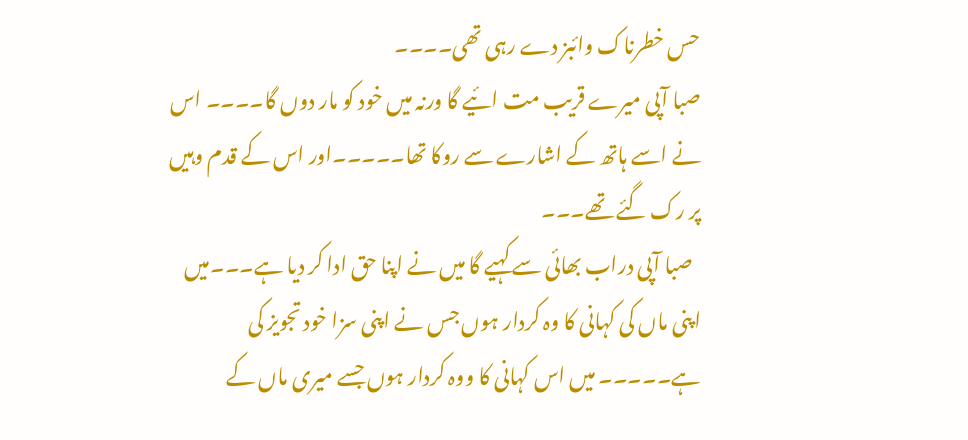حس خطرناک وائبز دے رہی تھی۔۔۔۔
صبا آپی میرے قریب مت ائیے گا ورنہ میں خود کو مار دوں گا۔۔۔۔ اس نے اسے ہاتھ کے اشارے سے روکا تھا۔۔۔۔۔اور اس کے قدم وہیں پر رک گئے تھے۔۔۔
  صبا آپی دراب بھائی سے کہیے گا میں نے اپنا حق ادا کر دیا ہے۔۔۔میں اپنی ماں کی کہانی کا وہ کردار ہوں جس نے اپنی سزا خود تجویز کی ہے۔۔۔۔۔ میں اس کہانی کا ووہ کردار ہوں جسے میری ماں کے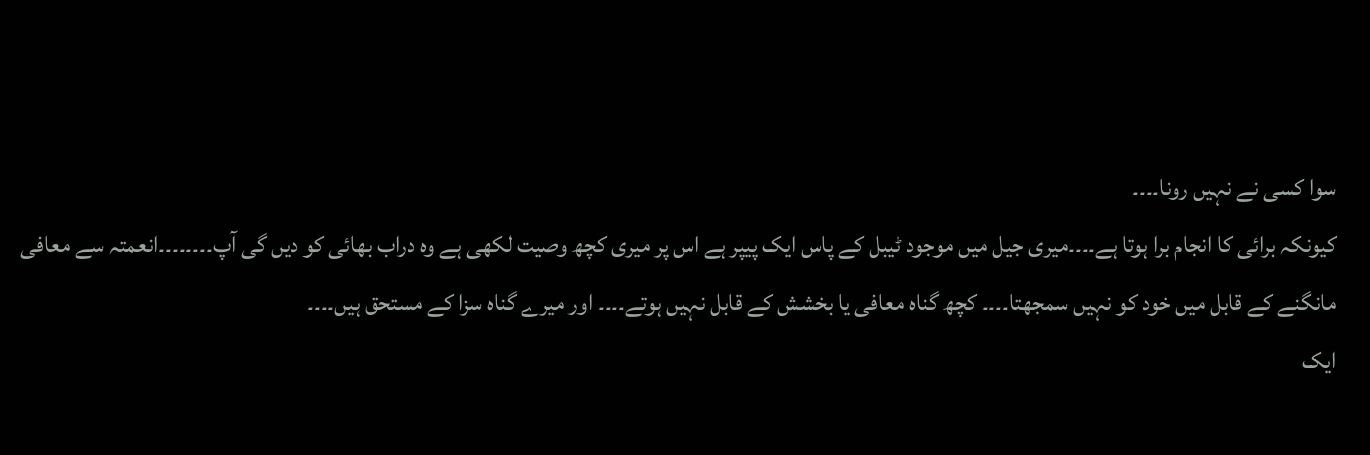سوا کسی نے نہیں رونا۔۔۔۔
کیونکہ برائی کا انجام برا ہوتا ہے۔۔۔۔میری جیل میں موجود ٹیبل کے پاس ایک پیپر ہے اس پر میری کچھ وصیت لکھی ہے وہ دراب بھائی کو دیں گی آپ۔۔۔۔۔۔۔۔انعمتہ سے معافی مانگنے کے قابل میں خود کو نہیں سمجھتا۔۔۔۔ کچھ گناہ معافی یا بخشش کے قابل نہیں ہوتے۔۔۔۔ اور میرے گناہ سزا کے مستحق ہیں۔۔۔۔
ایک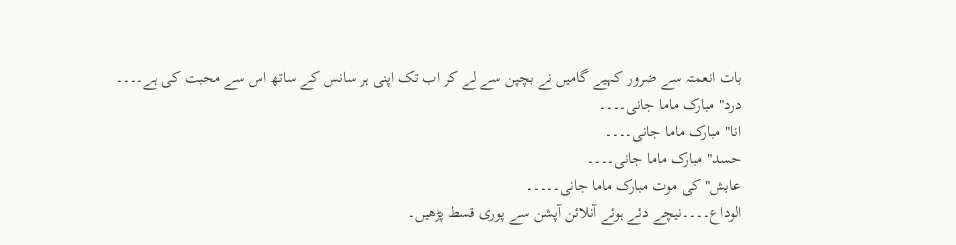بات انعمتہ سے ضرور کہیے گامیں نے بچپن سے لے کر اب تک اپنی ہر سانس کے ساتھ اس سے محبت کی ہے۔۔۔۔
درد" مبارک ماما جانی۔۔۔۔
انا" مبارک ماما جانی۔۔۔۔
حسد" مبارک ماما جانی۔۔۔۔
عابش" کی موت مبارک ماما جانی۔۔۔۔۔
الوداع۔۔۔۔نیچے دئے ہوئے آنلائن آپشن سے پوری قسط پڑھیں۔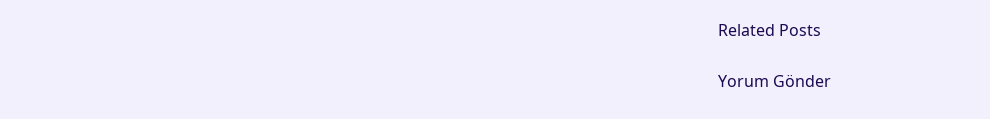Related Posts

Yorum Gönder